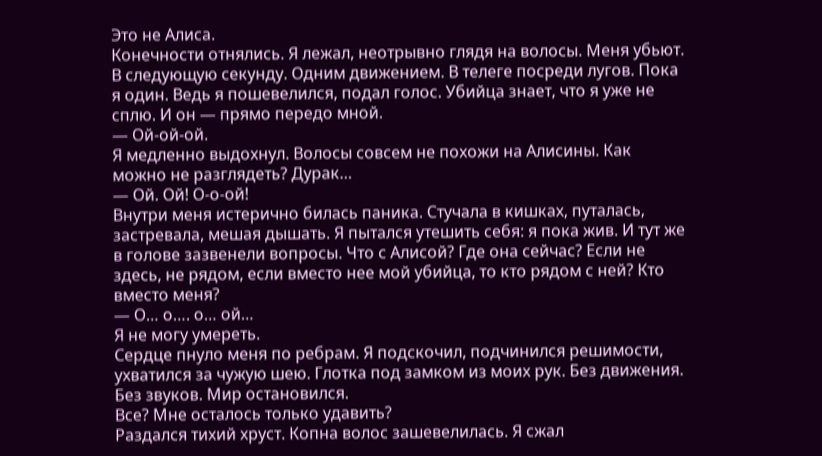Это не Алиса.
Конечности отнялись. Я лежал, неотрывно глядя на волосы. Меня убьют. В следующую секунду. Одним движением. В телеге посреди лугов. Пока я один. Ведь я пошевелился, подал голос. Убийца знает, что я уже не сплю. И он — прямо передо мной.
— Ой-ой-ой.
Я медленно выдохнул. Волосы совсем не похожи на Алисины. Как можно не разглядеть? Дурак…
— Ой. Ой! О-о-ой!
Внутри меня истерично билась паника. Стучала в кишках, путалась, застревала, мешая дышать. Я пытался утешить себя: я пока жив. И тут же в голове зазвенели вопросы. Что с Алисой? Где она сейчас? Если не здесь, не рядом, если вместо нее мой убийца, то кто рядом с ней? Кто вместо меня?
— О… о…. о… ой…
Я не могу умереть.
Сердце пнуло меня по ребрам. Я подскочил, подчинился решимости, ухватился за чужую шею. Глотка под замком из моих рук. Без движения. Без звуков. Мир остановился.
Все? Мне осталось только удавить?
Раздался тихий хруст. Копна волос зашевелилась. Я сжал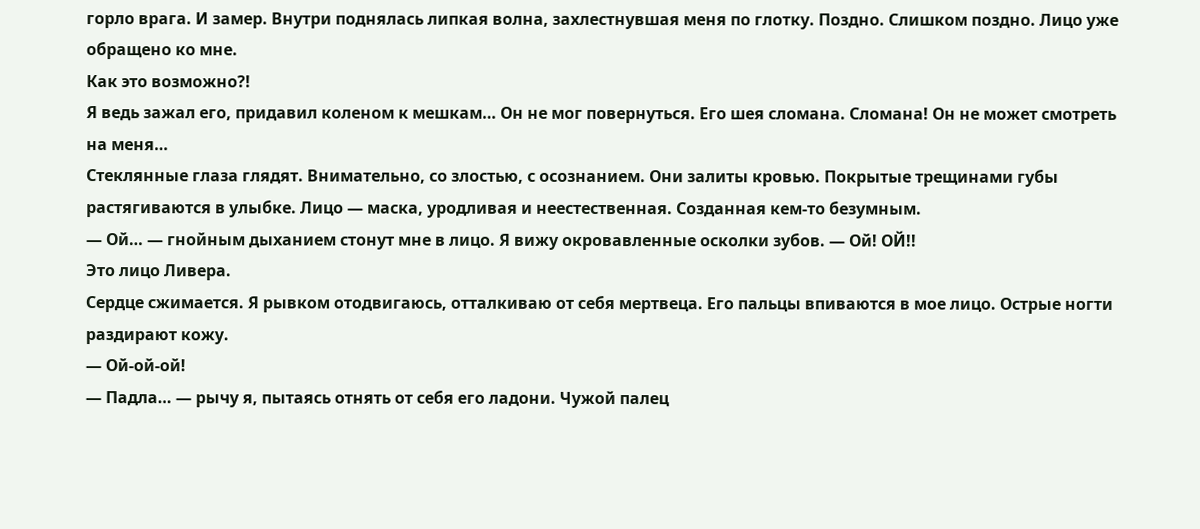горло врага. И замер. Внутри поднялась липкая волна, захлестнувшая меня по глотку. Поздно. Слишком поздно. Лицо уже обращено ко мне.
Как это возможно?!
Я ведь зажал его, придавил коленом к мешкам… Он не мог повернуться. Его шея сломана. Сломана! Он не может смотреть на меня…
Стеклянные глаза глядят. Внимательно, со злостью, с осознанием. Они залиты кровью. Покрытые трещинами губы растягиваются в улыбке. Лицо — маска, уродливая и неестественная. Созданная кем-то безумным.
— Ой… — гнойным дыханием стонут мне в лицо. Я вижу окровавленные осколки зубов. — Ой! ОЙ!!
Это лицо Ливера.
Сердце сжимается. Я рывком отодвигаюсь, отталкиваю от себя мертвеца. Его пальцы впиваются в мое лицо. Острые ногти раздирают кожу.
— Ой-ой-ой!
— Падла… — рычу я, пытаясь отнять от себя его ладони. Чужой палец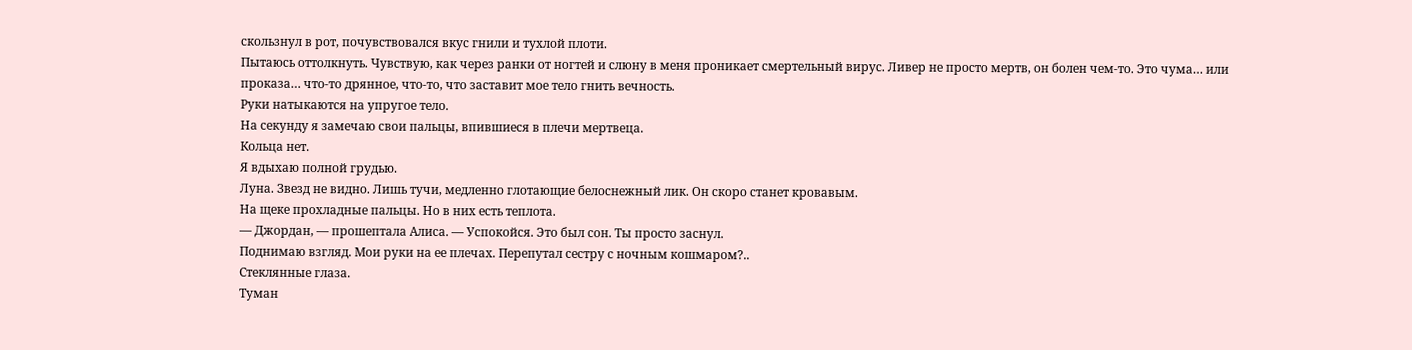скользнул в рот, почувствовался вкус гнили и тухлой плоти.
Пытаюсь оттолкнуть. Чувствую, как через ранки от ногтей и слюну в меня проникает смертельный вирус. Ливер не просто мертв, он болен чем-то. Это чума… или проказа… что-то дрянное, что-то, что заставит мое тело гнить вечность.
Руки натыкаются на упругое тело.
На секунду я замечаю свои пальцы, впившиеся в плечи мертвеца.
Кольца нет.
Я вдыхаю полной грудью.
Луна. Звезд не видно. Лишь тучи, медленно глотающие белоснежный лик. Он скоро станет кровавым.
На щеке прохладные пальцы. Но в них есть теплота.
— Джордан, — прошептала Алиса. — Успокойся. Это был сон. Ты просто заснул.
Поднимаю взгляд. Мои руки на ее плечах. Перепутал сестру с ночным кошмаром?..
Стеклянные глаза.
Туман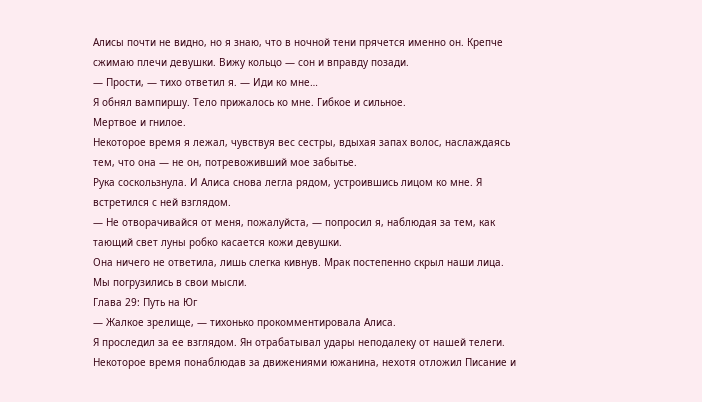Алисы почти не видно, но я знаю, что в ночной тени прячется именно он. Крепче сжимаю плечи девушки. Вижу кольцо — сон и вправду позади.
— Прости, — тихо ответил я. — Иди ко мне…
Я обнял вампиршу. Тело прижалось ко мне. Гибкое и сильное.
Мертвое и гнилое.
Некоторое время я лежал, чувствуя вес сестры, вдыхая запах волос, наслаждаясь тем, что она — не он, потревоживший мое забытье.
Рука соскользнула. И Алиса снова легла рядом, устроившись лицом ко мне. Я встретился с ней взглядом.
— Не отворачивайся от меня, пожалуйста, — попросил я, наблюдая за тем, как тающий свет луны робко касается кожи девушки.
Она ничего не ответила, лишь слегка кивнув. Мрак постепенно скрыл наши лица. Мы погрузились в свои мысли.
Глава 29: Путь на Юг
— Жалкое зрелище, — тихонько прокомментировала Алиса.
Я проследил за ее взглядом. Ян отрабатывал удары неподалеку от нашей телеги. Некоторое время понаблюдав за движениями южанина, нехотя отложил Писание и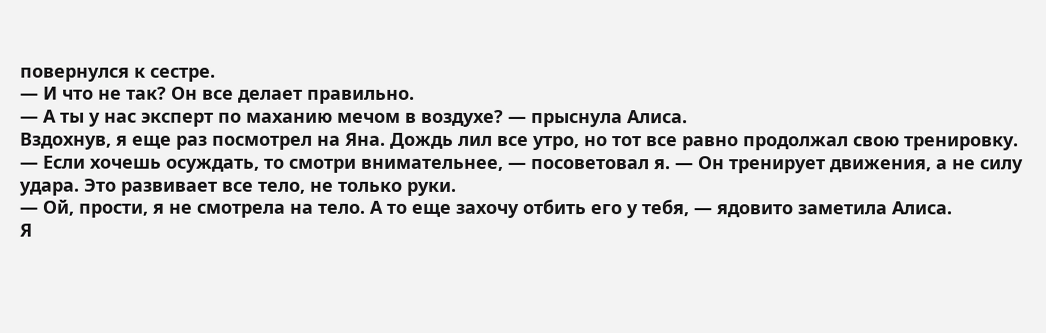повернулся к сестре.
— И что не так? Он все делает правильно.
— А ты у нас эксперт по маханию мечом в воздухе? — прыснула Алиса.
Вздохнув, я еще раз посмотрел на Яна. Дождь лил все утро, но тот все равно продолжал свою тренировку.
— Если хочешь осуждать, то смотри внимательнее, — посоветовал я. — Он тренирует движения, а не силу удара. Это развивает все тело, не только руки.
— Ой, прости, я не смотрела на тело. А то еще захочу отбить его у тебя, — ядовито заметила Алиса.
Я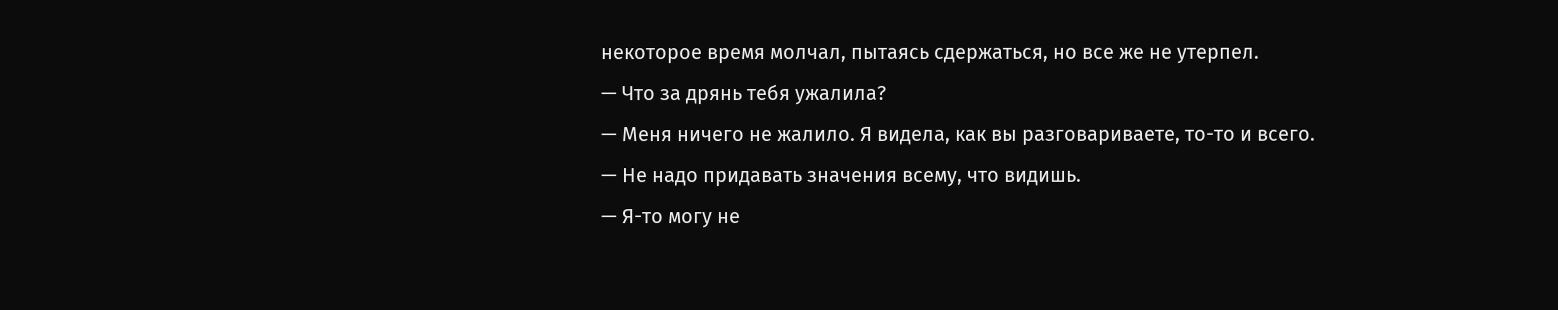некоторое время молчал, пытаясь сдержаться, но все же не утерпел.
— Что за дрянь тебя ужалила?
— Меня ничего не жалило. Я видела, как вы разговариваете, то-то и всего.
— Не надо придавать значения всему, что видишь.
— Я-то могу не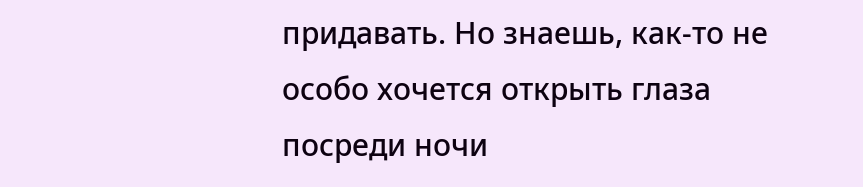придавать. Но знаешь, как-то не особо хочется открыть глаза посреди ночи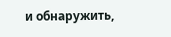и обнаружить,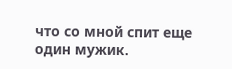что со мной спит еще один мужик.